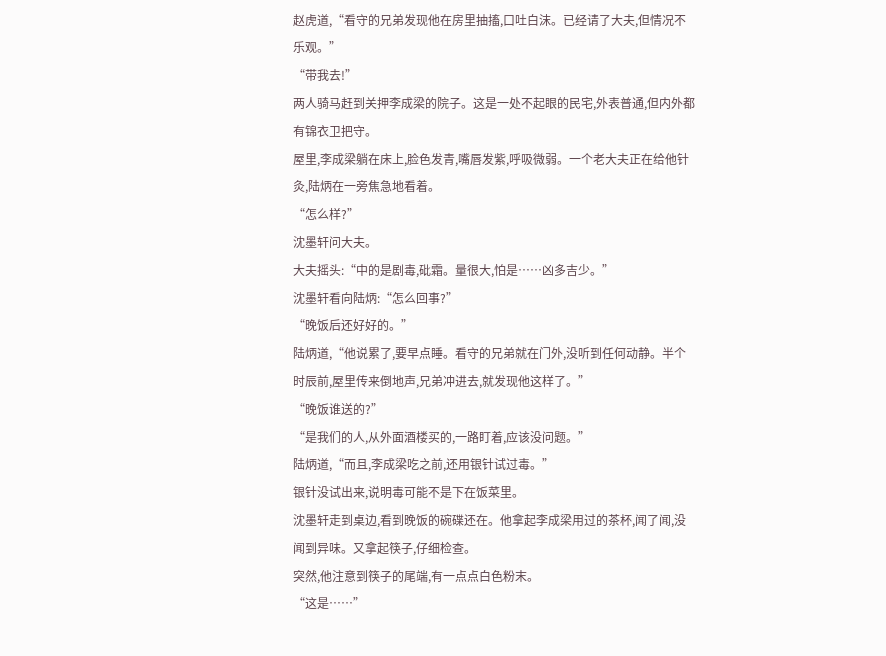赵虎道,“看守的兄弟发现他在房里抽搐,口吐白沫。已经请了大夫,但情况不乐观。”
“带我去!”
两人骑马赶到关押李成梁的院子。这是一处不起眼的民宅,外表普通,但内外都有锦衣卫把守。
屋里,李成梁躺在床上,脸色发青,嘴唇发紫,呼吸微弱。一个老大夫正在给他针灸,陆炳在一旁焦急地看着。
“怎么样?”
沈墨轩问大夫。
大夫摇头:“中的是剧毒,砒霜。量很大,怕是……凶多吉少。”
沈墨轩看向陆炳:“怎么回事?”
“晚饭后还好好的。”
陆炳道,“他说累了,要早点睡。看守的兄弟就在门外,没听到任何动静。半个时辰前,屋里传来倒地声,兄弟冲进去,就发现他这样了。”
“晚饭谁送的?”
“是我们的人,从外面酒楼买的,一路盯着,应该没问题。”
陆炳道,“而且,李成梁吃之前,还用银针试过毒。”
银针没试出来,说明毒可能不是下在饭菜里。
沈墨轩走到桌边,看到晚饭的碗碟还在。他拿起李成梁用过的茶杯,闻了闻,没闻到异味。又拿起筷子,仔细检查。
突然,他注意到筷子的尾端,有一点点白色粉末。
“这是……”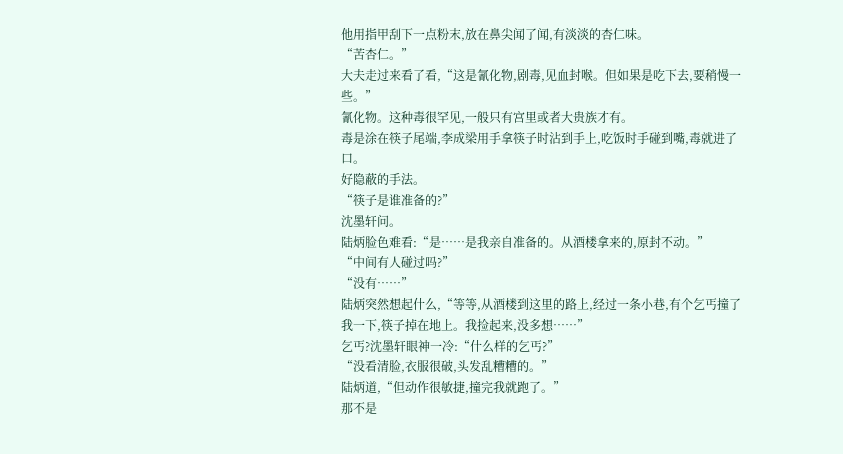他用指甲刮下一点粉末,放在鼻尖闻了闻,有淡淡的杏仁味。
“苦杏仁。”
大夫走过来看了看,“这是氰化物,剧毒,见血封喉。但如果是吃下去,要稍慢一些。”
氰化物。这种毒很罕见,一般只有宫里或者大贵族才有。
毒是涂在筷子尾端,李成梁用手拿筷子时沾到手上,吃饭时手碰到嘴,毒就进了口。
好隐蔽的手法。
“筷子是谁准备的?”
沈墨轩问。
陆炳脸色难看:“是……是我亲自准备的。从酒楼拿来的,原封不动。”
“中间有人碰过吗?”
“没有……”
陆炳突然想起什么,“等等,从酒楼到这里的路上,经过一条小巷,有个乞丐撞了我一下,筷子掉在地上。我捡起来,没多想……”
乞丐?沈墨轩眼神一冷:“什么样的乞丐?”
“没看清脸,衣服很破,头发乱糟糟的。”
陆炳道,“但动作很敏捷,撞完我就跑了。”
那不是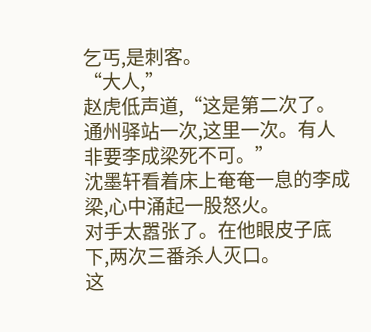乞丐,是刺客。
“大人,”
赵虎低声道,“这是第二次了。通州驿站一次,这里一次。有人非要李成梁死不可。”
沈墨轩看着床上奄奄一息的李成梁,心中涌起一股怒火。
对手太嚣张了。在他眼皮子底下,两次三番杀人灭口。
这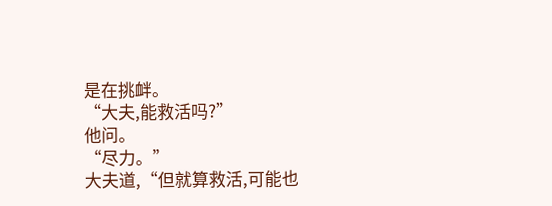是在挑衅。
“大夫,能救活吗?”
他问。
“尽力。”
大夫道,“但就算救活,可能也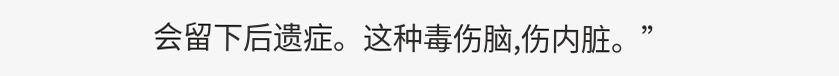会留下后遗症。这种毒伤脑,伤内脏。”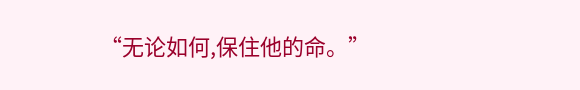“无论如何,保住他的命。”